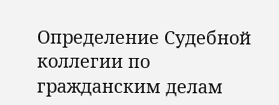Определение Судебной коллегии по гражданским делам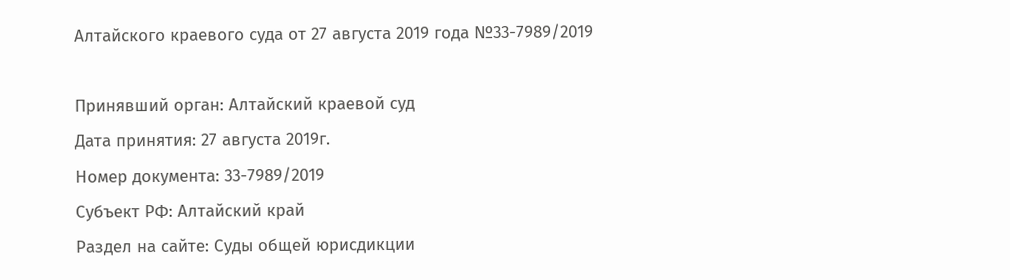Алтайского краевого суда от 27 августа 2019 года №33-7989/2019

Принявший орган: Алтайский краевой суд
Дата принятия: 27 августа 2019г.
Номер документа: 33-7989/2019
Субъект РФ: Алтайский край
Раздел на сайте: Суды общей юрисдикции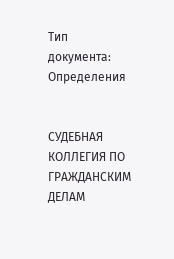Тип документа: Определения


СУДЕБНАЯ КОЛЛЕГИЯ ПО ГРАЖДАНСКИМ ДЕЛАМ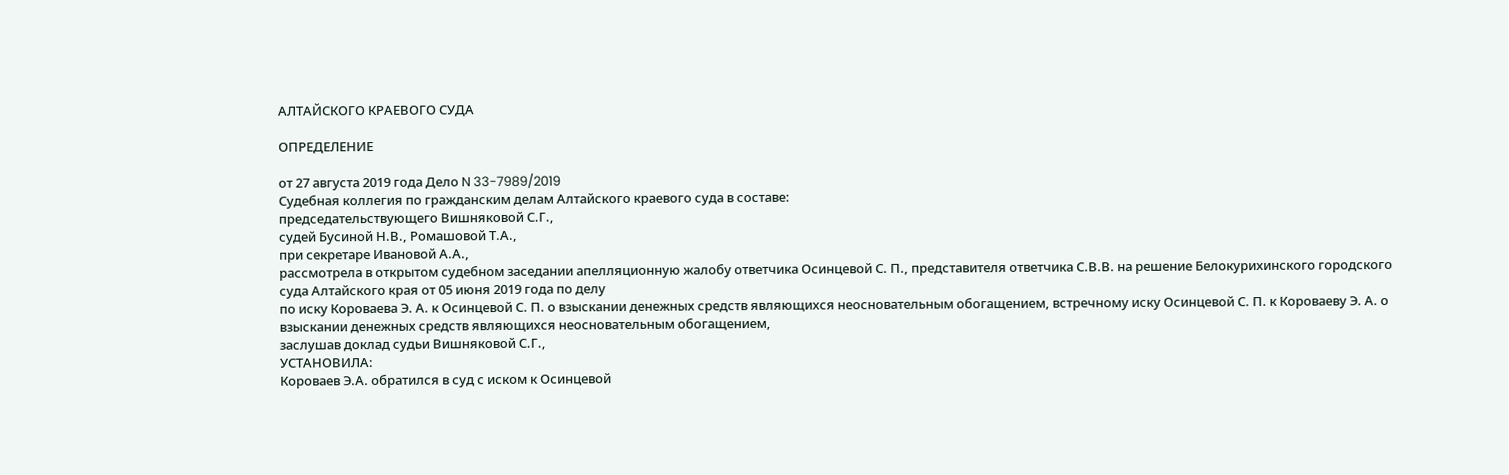АЛТАЙСКОГО КРАЕВОГО СУДА

ОПРЕДЕЛЕНИЕ

от 27 августа 2019 года Дело N 33-7989/2019
Судебная коллегия по гражданским делам Алтайского краевого суда в составе:
председательствующего Вишняковой С.Г.,
судей Бусиной Н.В., Ромашовой Т.А.,
при секретаре Ивановой А.А.,
рассмотрела в открытом судебном заседании апелляционную жалобу ответчика Осинцевой С. П., представителя ответчика С.В.В. на решение Белокурихинского городского суда Алтайского края от 05 июня 2019 года по делу
по иску Короваева Э. А. к Осинцевой С. П. о взыскании денежных средств являющихся неосновательным обогащением, встречному иску Осинцевой С. П. к Короваеву Э. А. о взыскании денежных средств являющихся неосновательным обогащением,
заслушав доклад судьи Вишняковой С.Г.,
УСТАНОВИЛА:
Короваев Э.А. обратился в суд с иском к Осинцевой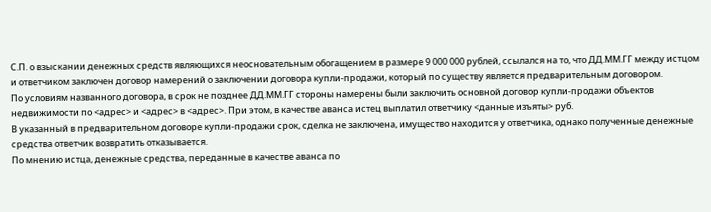С.П. о взыскании денежных средств являющихся неосновательным обогащением в размере 9 000 000 рублей, ссылался на то, что ДД.ММ.ГГ между истцом и ответчиком заключен договор намерений о заключении договора купли-продажи, который по существу является предварительным договором.
По условиям названного договора, в срок не позднее ДД.ММ.ГГ стороны намерены были заключить основной договор купли-продажи объектов недвижимости по <адрес> и <адрес> в <адрес>. При этом, в качестве аванса истец выплатил ответчику <данные изъяты> руб.
В указанный в предварительном договоре купли-продажи срок, сделка не заключена, имущество находится у ответчика, однако полученные денежные средства ответчик возвратить отказывается.
По мнению истца, денежные средства, переданные в качестве аванса по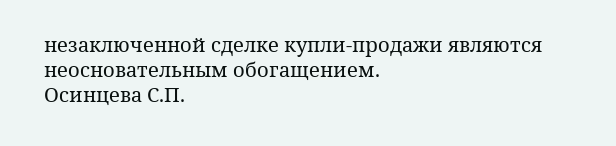незаключенной сделке купли-продажи являются неосновательным обогащением.
Осинцева С.П.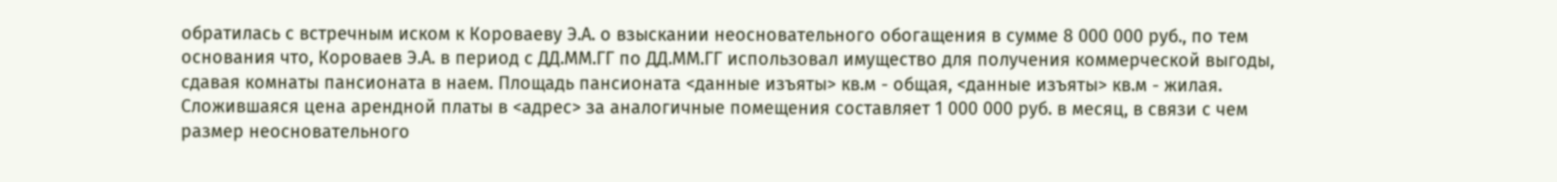обратилась с встречным иском к Короваеву Э.А. о взыскании неосновательного обогащения в сумме 8 000 000 руб., по тем основания что, Короваев Э.А. в период с ДД.ММ.ГГ по ДД.ММ.ГГ использовал имущество для получения коммерческой выгоды, сдавая комнаты пансионата в наем. Площадь пансионата <данные изъяты> кв.м - общая, <данные изъяты> кв.м - жилая. Сложившаяся цена арендной платы в <адрес> за аналогичные помещения составляет 1 000 000 руб. в месяц, в связи с чем размер неосновательного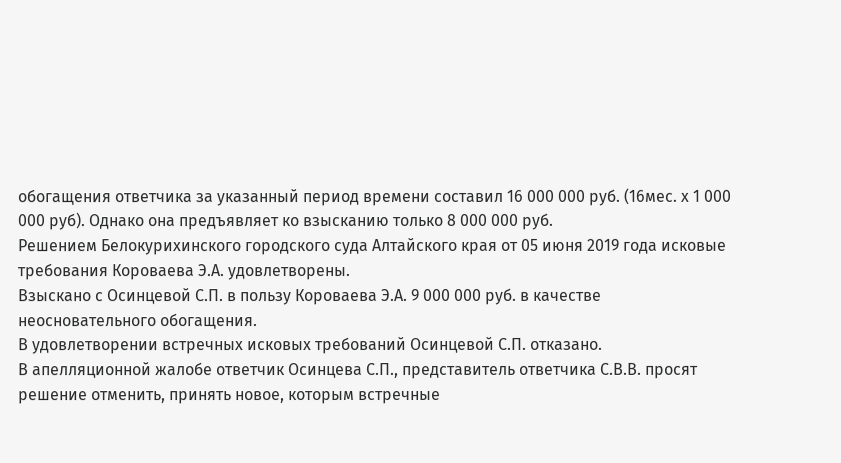обогащения ответчика за указанный период времени составил 16 000 000 руб. (16мес. х 1 000 000 руб). Однако она предъявляет ко взысканию только 8 000 000 руб.
Решением Белокурихинского городского суда Алтайского края от 05 июня 2019 года исковые требования Короваева Э.А. удовлетворены.
Взыскано с Осинцевой С.П. в пользу Короваева Э.А. 9 000 000 руб. в качестве неосновательного обогащения.
В удовлетворении встречных исковых требований Осинцевой С.П. отказано.
В апелляционной жалобе ответчик Осинцева С.П., представитель ответчика С.В.В. просят решение отменить, принять новое, которым встречные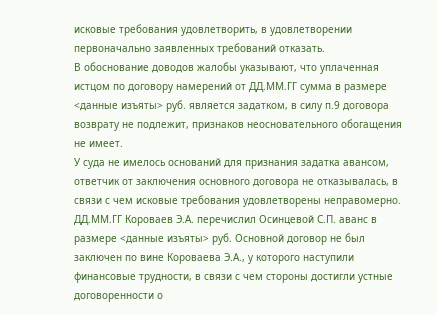исковые требования удовлетворить, в удовлетворении первоначально заявленных требований отказать.
В обоснование доводов жалобы указывают, что уплаченная истцом по договору намерений от ДД.ММ.ГГ сумма в размере <данные изъяты> руб. является задатком, в силу п.9 договора возврату не подлежит, признаков неосновательного обогащения не имеет.
У суда не имелось оснований для признания задатка авансом, ответчик от заключения основного договора не отказывалась, в связи с чем исковые требования удовлетворены неправомерно.
ДД.ММ.ГГ Короваев Э.А. перечислил Осинцевой С.П. аванс в размере <данные изъяты> руб. Основной договор не был заключен по вине Короваева Э.А., у которого наступили финансовые трудности, в связи с чем стороны достигли устные договоренности о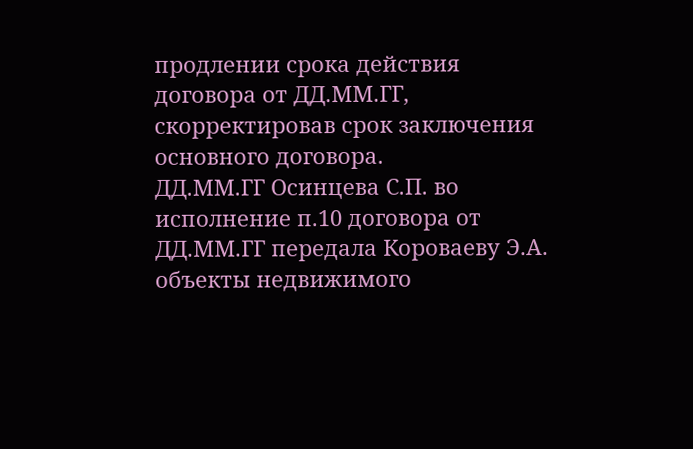продлении срока действия договора от ДД.ММ.ГГ, скорректировав срок заключения основного договора.
ДД.ММ.ГГ Осинцева С.П. во исполнение п.10 договора от ДД.ММ.ГГ передала Короваеву Э.А. объекты недвижимого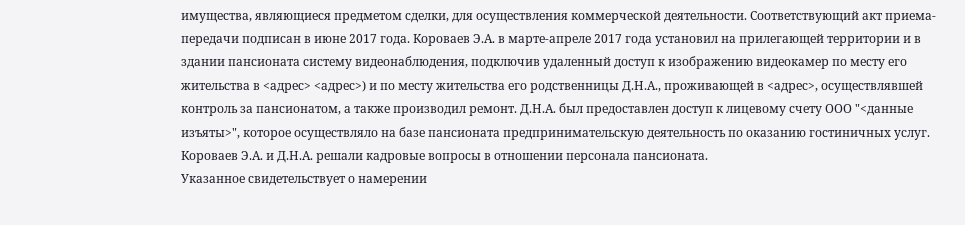имущества, являющиеся предметом сделки, для осуществления коммерческой деятельности. Соответствующий акт приема-передачи подписан в июне 2017 года. Короваев Э.А. в марте-апреле 2017 года установил на прилегающей территории и в здании пансионата систему видеонаблюдения, подключив удаленный доступ к изображению видеокамер по месту его жительства в <адрес> <адрес>) и по месту жительства его родственницы Д.Н.А., проживающей в <адрес>, осуществлявшей контроль за пансионатом, а также производил ремонт. Д.Н.А. был предоставлен доступ к лицевому счету ООО "<данные изъяты>", которое осуществляло на базе пансионата предпринимательскую деятельность по оказанию гостиничных услуг. Короваев Э.А. и Д.Н.А. решали кадровые вопросы в отношении персонала пансионата.
Указанное свидетельствует о намерении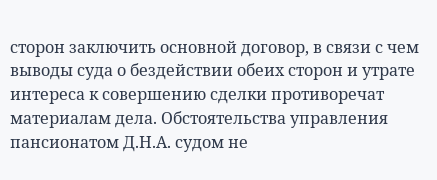сторон заключить основной договор, в связи с чем выводы суда о бездействии обеих сторон и утрате интереса к совершению сделки противоречат материалам дела. Обстоятельства управления пансионатом Д.Н.А. судом не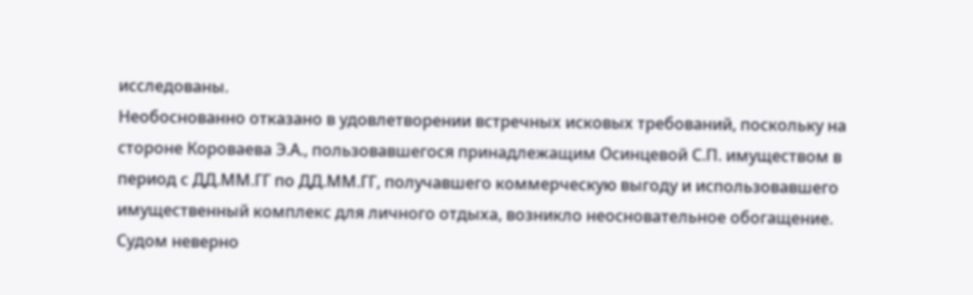исследованы.
Необоснованно отказано в удовлетворении встречных исковых требований, поскольку на стороне Короваева Э.А., пользовавшегося принадлежащим Осинцевой С.П. имуществом в период с ДД.ММ.ГГ по ДД.ММ.ГГ, получавшего коммерческую выгоду и использовавшего имущественный комплекс для личного отдыха, возникло неосновательное обогащение.
Судом неверно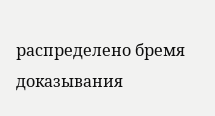распределено бремя доказывания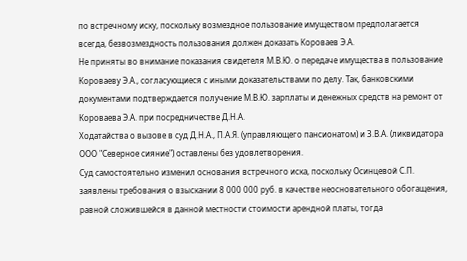по встречному иску, поскольку возмездное пользование имуществом предполагается всегда, безвозмездность пользования должен доказать Короваев Э.А.
Не приняты во внимание показания свидетеля М.В.Ю. о передаче имущества в пользование Короваеву Э.А., согласующиеся с иными доказательствами по делу. Так, банковскими документами подтверждается получение М.В.Ю. зарплаты и денежных средств на ремонт от Короваева Э.А. при посредничестве Д.Н.А.
Ходатайства о вызове в суд Д.Н.А., П.А.Я. (управляющего пансионатом) и З.В.А. (ликвидатора ООО "Северное сияние") оставлены без удовлетворения.
Суд самостоятельно изменил основания встречного иска, поскольку Осинцевой С.П. заявлены требования о взыскании 8 000 000 руб. в качестве неосновательного обогащения, равной сложившейся в данной местности стоимости арендной платы, тогда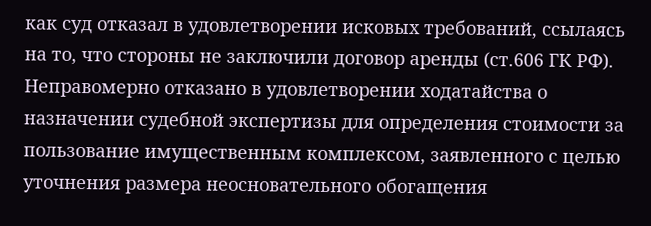как суд отказал в удовлетворении исковых требований, ссылаясь на то, что стороны не заключили договор аренды (ст.606 ГК РФ).
Неправомерно отказано в удовлетворении ходатайства о назначении судебной экспертизы для определения стоимости за пользование имущественным комплексом, заявленного с целью уточнения размера неосновательного обогащения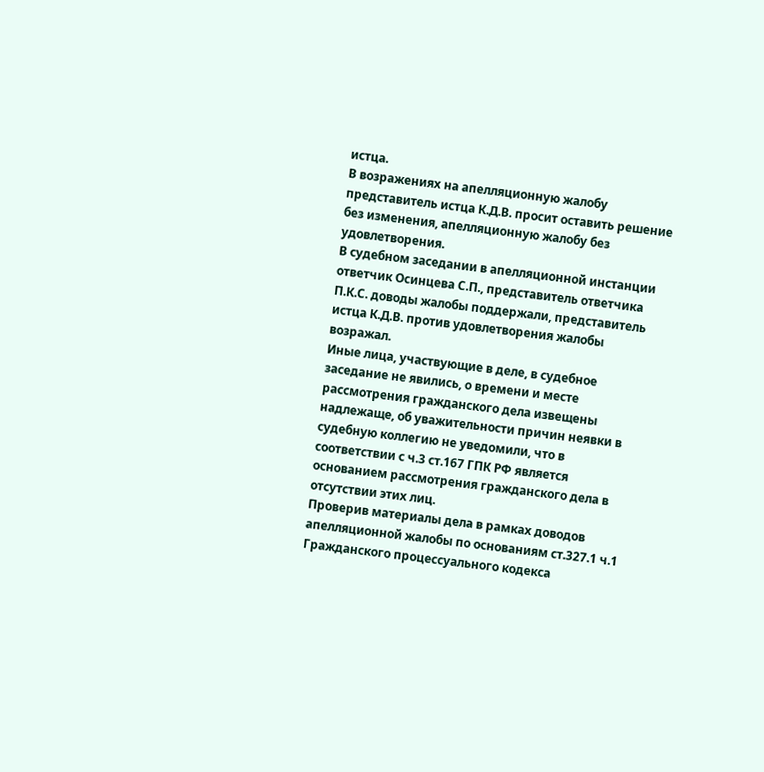истца.
В возражениях на апелляционную жалобу представитель истца К.Д.В. просит оставить решение без изменения, апелляционную жалобу без удовлетворения.
В судебном заседании в апелляционной инстанции ответчик Осинцева С.П., представитель ответчика П.К.С. доводы жалобы поддержали, представитель истца К.Д.В. против удовлетворения жалобы возражал.
Иные лица, участвующие в деле, в судебное заседание не явились, о времени и месте рассмотрения гражданского дела извещены надлежаще, об уважительности причин неявки в судебную коллегию не уведомили, что в соответствии с ч.3 ст.167 ГПК РФ является основанием рассмотрения гражданского дела в отсутствии этих лиц.
Проверив материалы дела в рамках доводов апелляционной жалобы по основаниям ст.327.1 ч.1 Гражданского процессуального кодекса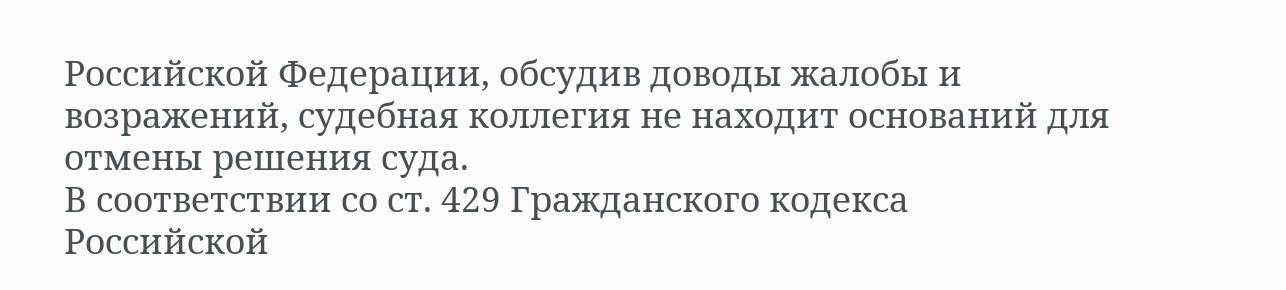Российской Федерации, обсудив доводы жалобы и возражений, судебная коллегия не находит оснований для отмены решения суда.
В соответствии со ст. 429 Гражданского кодекса Российской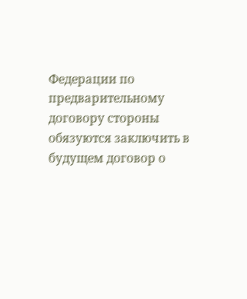Федерации по предварительному договору стороны обязуются заключить в будущем договор о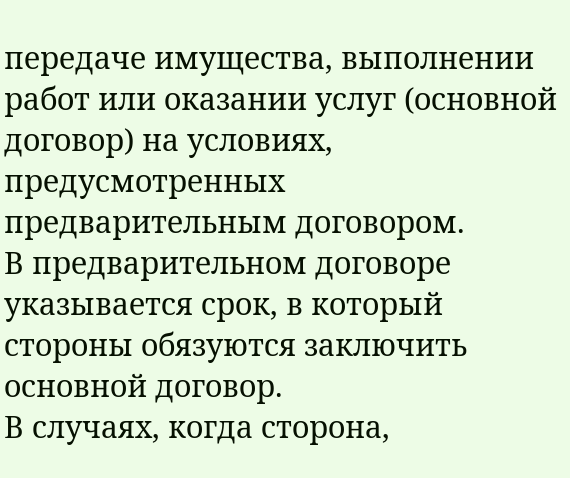передаче имущества, выполнении работ или оказании услуг (основной договор) на условиях, предусмотренных предварительным договором.
В предварительном договоре указывается срок, в который стороны обязуются заключить основной договор.
В случаях, когда сторона,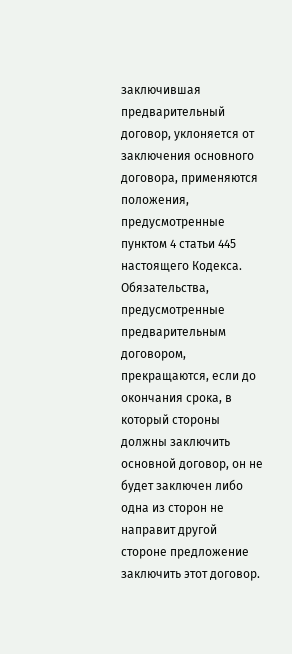заключившая предварительный договор, уклоняется от заключения основного договора, применяются положения, предусмотренные пунктом 4 статьи 445 настоящего Кодекса.
Обязательства, предусмотренные предварительным договором, прекращаются, если до окончания срока, в который стороны должны заключить основной договор, он не будет заключен либо одна из сторон не направит другой стороне предложение заключить этот договор.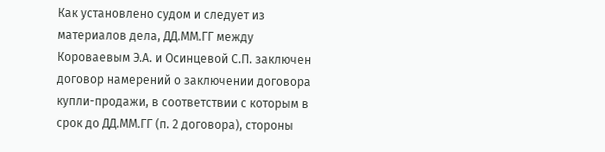Как установлено судом и следует из материалов дела, ДД.ММ.ГГ между Короваевым Э.А. и Осинцевой С.П. заключен договор намерений о заключении договора купли-продажи, в соответствии с которым в срок до ДД.ММ.ГГ (п. 2 договора), стороны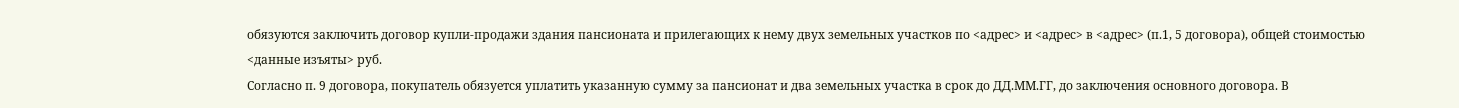обязуются заключить договор купли-продажи здания пансионата и прилегающих к нему двух земельных участков по <адрес> и <адрес> в <адрес> (п.1, 5 договора), общей стоимостью <данные изъяты> руб.
Согласно п. 9 договора, покупатель обязуется уплатить указанную сумму за пансионат и два земельных участка в срок до ДД.ММ.ГГ, до заключения основного договора. В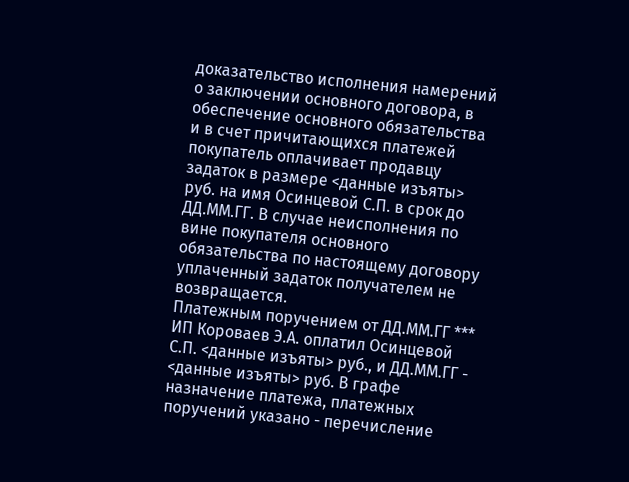доказательство исполнения намерений о заключении основного договора, в обеспечение основного обязательства и в счет причитающихся платежей покупатель оплачивает продавцу задаток в размере <данные изъяты> руб. на имя Осинцевой С.П. в срок до ДД.ММ.ГГ. В случае неисполнения по вине покупателя основного обязательства по настоящему договору уплаченный задаток получателем не возвращается.
Платежным поручением от ДД.ММ.ГГ *** ИП Короваев Э.А. оплатил Осинцевой С.П. <данные изъяты> руб., и ДД.ММ.ГГ - <данные изъяты> руб. В графе назначение платежа, платежных поручений указано - перечисление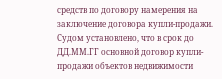средств по договору намерения на заключение договора купли-продажи.
Судом установлено, что в срок до ДД.ММ.ГГ основной договор купли-продажи объектов недвижимости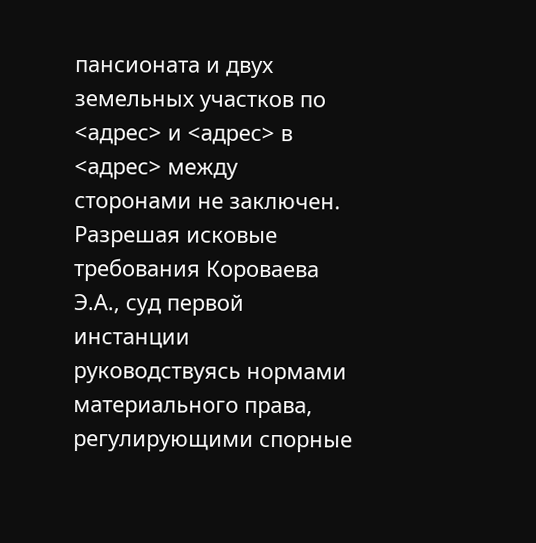пансионата и двух земельных участков по <адрес> и <адрес> в <адрес> между сторонами не заключен.
Разрешая исковые требования Короваева Э.А., суд первой инстанции руководствуясь нормами материального права, регулирующими спорные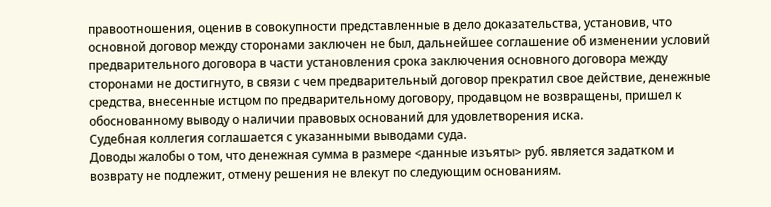правоотношения, оценив в совокупности представленные в дело доказательства, установив, что основной договор между сторонами заключен не был, дальнейшее соглашение об изменении условий предварительного договора в части установления срока заключения основного договора между сторонами не достигнуто, в связи с чем предварительный договор прекратил свое действие, денежные средства, внесенные истцом по предварительному договору, продавцом не возвращены, пришел к обоснованному выводу о наличии правовых оснований для удовлетворения иска.
Судебная коллегия соглашается с указанными выводами суда.
Доводы жалобы о том, что денежная сумма в размере <данные изъяты> руб. является задатком и возврату не подлежит, отмену решения не влекут по следующим основаниям.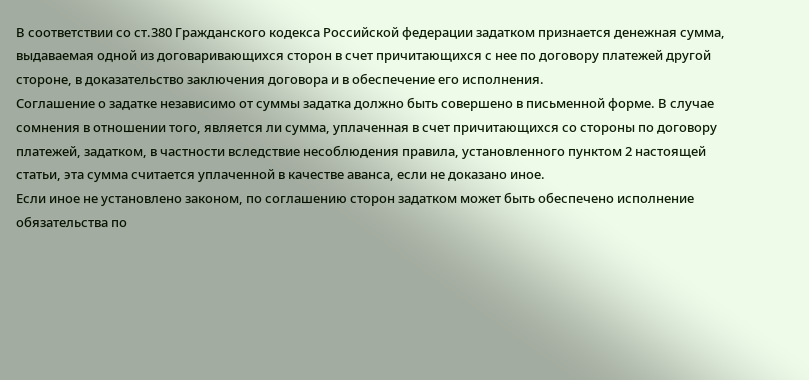В соответствии со ст.380 Гражданского кодекса Российской федерации задатком признается денежная сумма, выдаваемая одной из договаривающихся сторон в счет причитающихся с нее по договору платежей другой стороне, в доказательство заключения договора и в обеспечение его исполнения.
Соглашение о задатке независимо от суммы задатка должно быть совершено в письменной форме. В случае сомнения в отношении того, является ли сумма, уплаченная в счет причитающихся со стороны по договору платежей, задатком, в частности вследствие несоблюдения правила, установленного пунктом 2 настоящей статьи, эта сумма считается уплаченной в качестве аванса, если не доказано иное.
Если иное не установлено законом, по соглашению сторон задатком может быть обеспечено исполнение обязательства по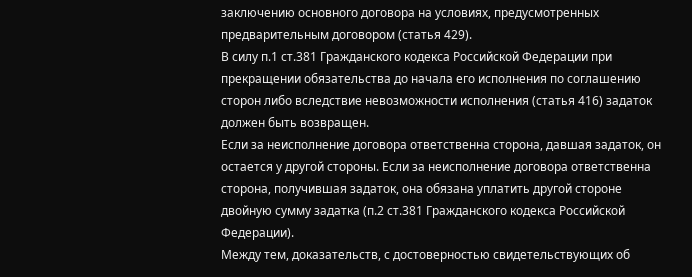заключению основного договора на условиях, предусмотренных предварительным договором (статья 429).
В силу п.1 ст.381 Гражданского кодекса Российской Федерации при прекращении обязательства до начала его исполнения по соглашению сторон либо вследствие невозможности исполнения (статья 416) задаток должен быть возвращен.
Если за неисполнение договора ответственна сторона, давшая задаток, он остается у другой стороны. Если за неисполнение договора ответственна сторона, получившая задаток, она обязана уплатить другой стороне двойную сумму задатка (п.2 ст.381 Гражданского кодекса Российской Федерации).
Между тем, доказательств, с достоверностью свидетельствующих об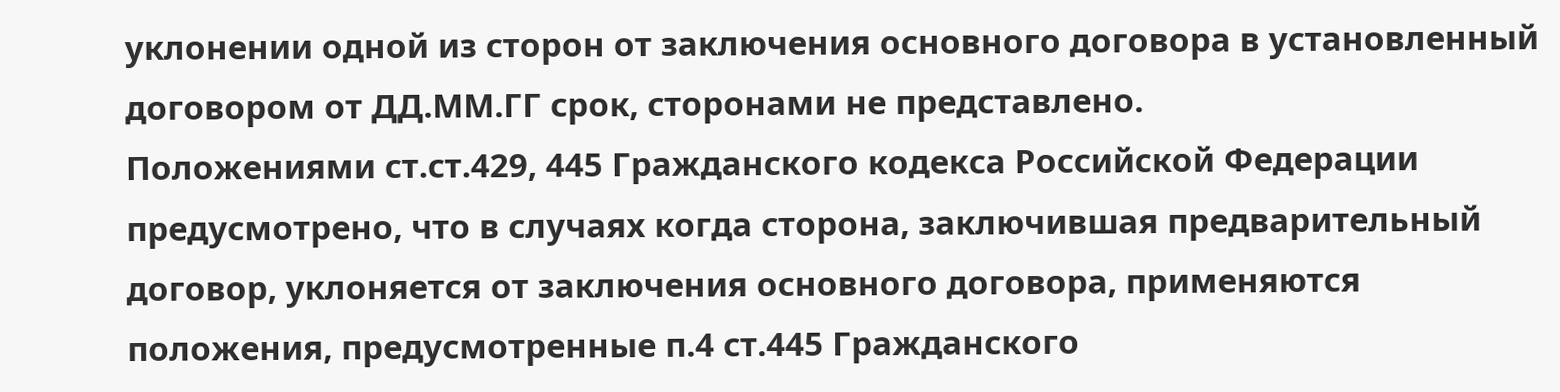уклонении одной из сторон от заключения основного договора в установленный договором от ДД.ММ.ГГ срок, сторонами не представлено.
Положениями ст.ст.429, 445 Гражданского кодекса Российской Федерации предусмотрено, что в случаях когда сторона, заключившая предварительный договор, уклоняется от заключения основного договора, применяются положения, предусмотренные п.4 ст.445 Гражданского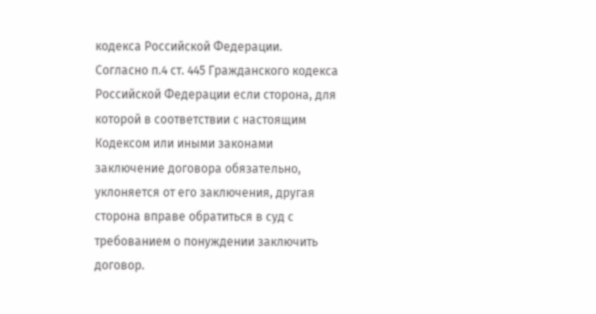кодекса Российской Федерации.
Согласно п.4 ст. 445 Гражданского кодекса Российской Федерации если сторона, для которой в соответствии с настоящим Кодексом или иными законами заключение договора обязательно, уклоняется от его заключения, другая сторона вправе обратиться в суд с требованием о понуждении заключить договор.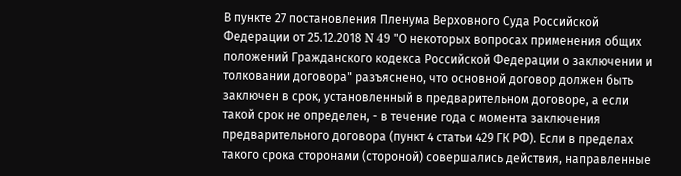В пункте 27 постановления Пленума Верховного Суда Российской Федерации от 25.12.2018 N 49 "О некоторых вопросах применения общих положений Гражданского кодекса Российской Федерации о заключении и толковании договора" разъяснено, что основной договор должен быть заключен в срок, установленный в предварительном договоре, а если такой срок не определен, - в течение года с момента заключения предварительного договора (пункт 4 статьи 429 ГК РФ). Если в пределах такого срока сторонами (стороной) совершались действия, направленные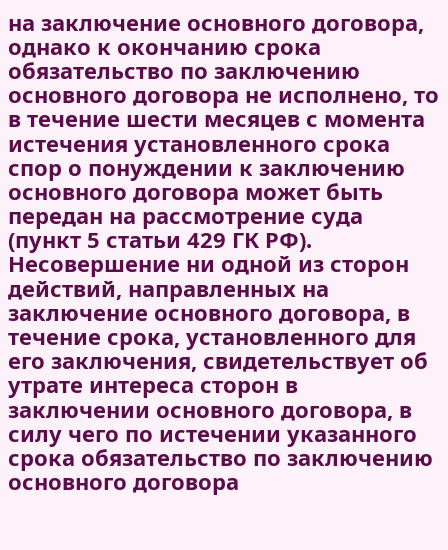на заключение основного договора, однако к окончанию срока обязательство по заключению основного договора не исполнено, то в течение шести месяцев с момента истечения установленного срока спор о понуждении к заключению основного договора может быть передан на рассмотрение суда (пункт 5 статьи 429 ГК РФ).
Несовершение ни одной из сторон действий, направленных на заключение основного договора, в течение срока, установленного для его заключения, свидетельствует об утрате интереса сторон в заключении основного договора, в силу чего по истечении указанного срока обязательство по заключению основного договора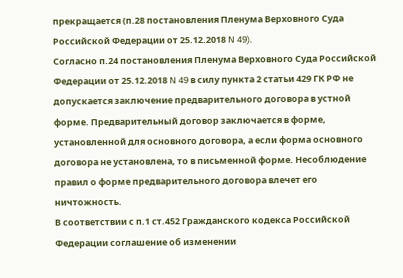прекращается (п.28 постановления Пленума Верховного Суда Российской Федерации от 25.12.2018 N 49).
Согласно п.24 постановления Пленума Верховного Суда Российской Федерации от 25.12.2018 N 49 в силу пункта 2 статьи 429 ГК РФ не допускается заключение предварительного договора в устной форме. Предварительный договор заключается в форме, установленной для основного договора, а если форма основного договора не установлена, то в письменной форме. Несоблюдение правил о форме предварительного договора влечет его ничтожность.
В соответствии с п.1 ст.452 Гражданского кодекса Российской Федерации соглашение об изменении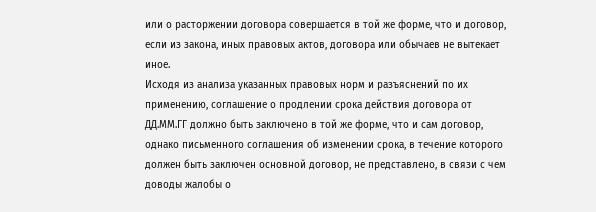или о расторжении договора совершается в той же форме, что и договор, если из закона, иных правовых актов, договора или обычаев не вытекает иное.
Исходя из анализа указанных правовых норм и разъяснений по их применению, соглашение о продлении срока действия договора от ДД.ММ.ГГ должно быть заключено в той же форме, что и сам договор, однако письменного соглашения об изменении срока, в течение которого должен быть заключен основной договор, не представлено, в связи с чем доводы жалобы о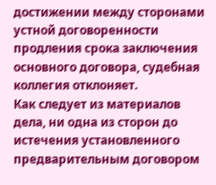достижении между сторонами устной договоренности продления срока заключения основного договора, судебная коллегия отклоняет.
Как следует из материалов дела, ни одна из сторон до истечения установленного предварительным договором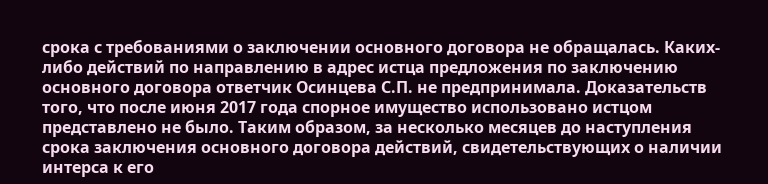срока с требованиями о заключении основного договора не обращалась. Каких-либо действий по направлению в адрес истца предложения по заключению основного договора ответчик Осинцева С.П. не предпринимала. Доказательств того, что после июня 2017 года спорное имущество использовано истцом представлено не было. Таким образом, за несколько месяцев до наступления срока заключения основного договора действий, свидетельствующих о наличии интерса к его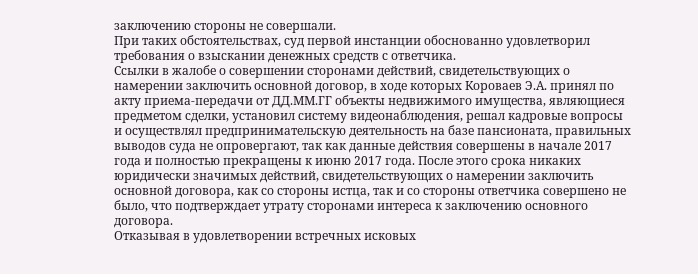заключению стороны не совершали.
При таких обстоятельствах, суд первой инстанции обоснованно удовлетворил требования о взыскании денежных средств с ответчика.
Ссылки в жалобе о совершении сторонами действий, свидетельствующих о намерении заключить основной договор, в ходе которых Короваев Э.А. принял по акту приема-передачи от ДД.ММ.ГГ объекты недвижимого имущества, являющиеся предметом сделки, установил систему видеонаблюдения, решал кадровые вопросы и осуществлял предпринимательскую деятельность на базе пансионата, правильных выводов суда не опровергают, так как данные действия совершены в начале 2017 года и полностью прекращены к июню 2017 года. После этого срока никаких юридически значимых действий, свидетельствующих о намерении заключить основной договора, как со стороны истца, так и со стороны ответчика совершено не было, что подтверждает утрату сторонами интереса к заключению основного договора.
Отказывая в удовлетворении встречных исковых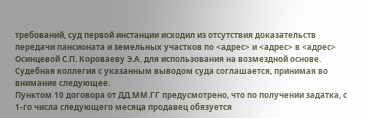требований, суд первой инстанции исходил из отсутствия доказательств передачи пансионата и земельных участков по <адрес> и <адрес> в <адрес> Осинцевой С.П. Короваеву Э.А. для использования на возмездной основе.
Судебная коллегия с указанным выводом суда соглашается, принимая во внимание следующее.
Пунктом 10 договора от ДД.ММ.ГГ предусмотрено, что по получении задатка, с 1-го числа следующего месяца продавец обязуется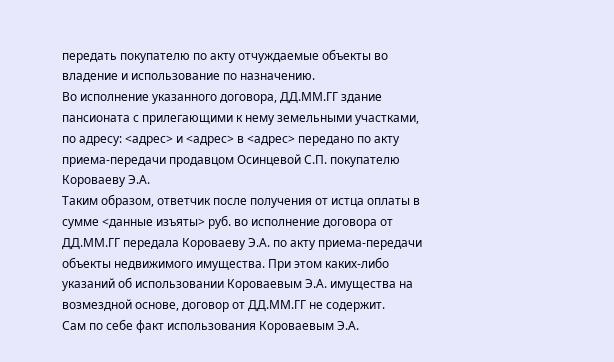передать покупателю по акту отчуждаемые объекты во владение и использование по назначению.
Во исполнение указанного договора, ДД.ММ.ГГ здание пансионата с прилегающими к нему земельными участками, по адресу: <адрес> и <адрес> в <адрес> передано по акту приема-передачи продавцом Осинцевой С.П. покупателю Короваеву Э.А.
Таким образом, ответчик после получения от истца оплаты в сумме <данные изъяты> руб. во исполнение договора от ДД.ММ.ГГ передала Короваеву Э.А. по акту приема-передачи объекты недвижимого имущества. При этом каких-либо указаний об использовании Короваевым Э.А. имущества на возмездной основе, договор от ДД.ММ.ГГ не содержит.
Сам по себе факт использования Короваевым Э.А.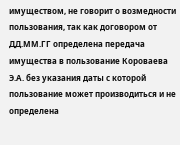имуществом, не говорит о возмедности пользования, так как договором от ДД.ММ.ГГ определена передача имущества в пользование Короваева Э.А. без указания даты с которой пользование может производиться и не определена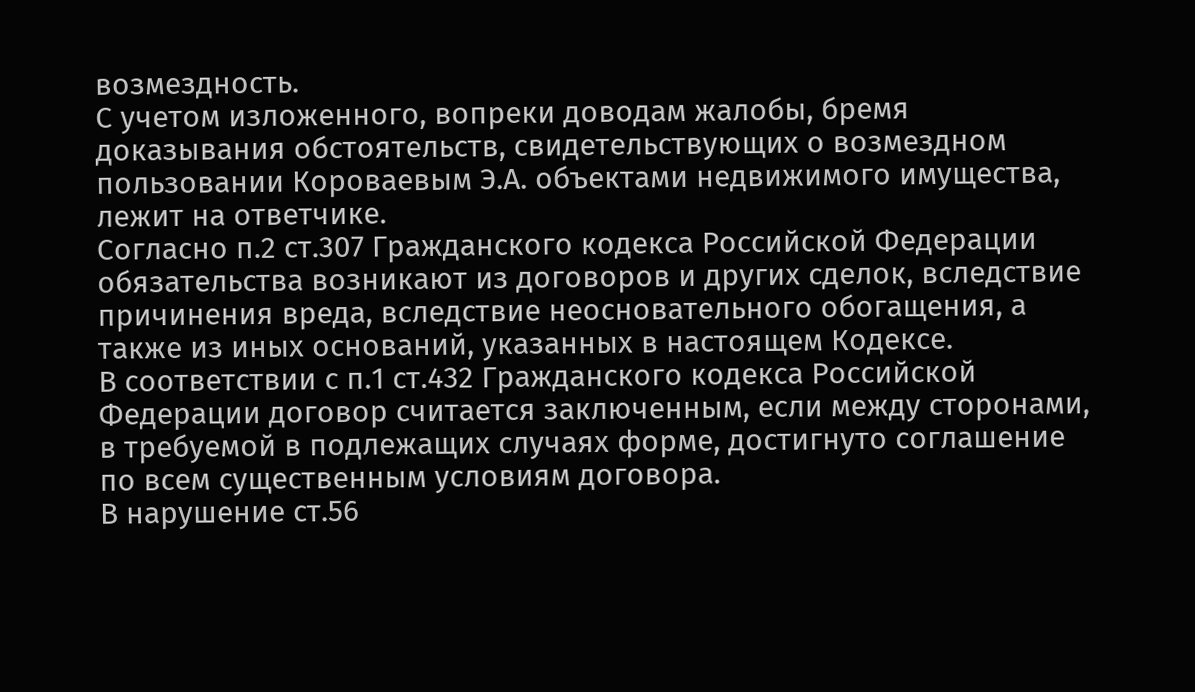возмездность.
С учетом изложенного, вопреки доводам жалобы, бремя доказывания обстоятельств, свидетельствующих о возмездном пользовании Короваевым Э.А. объектами недвижимого имущества, лежит на ответчике.
Согласно п.2 ст.307 Гражданского кодекса Российской Федерации обязательства возникают из договоров и других сделок, вследствие причинения вреда, вследствие неосновательного обогащения, а также из иных оснований, указанных в настоящем Кодексе.
В соответствии с п.1 ст.432 Гражданского кодекса Российской Федерации договор считается заключенным, если между сторонами, в требуемой в подлежащих случаях форме, достигнуто соглашение по всем существенным условиям договора.
В нарушение ст.56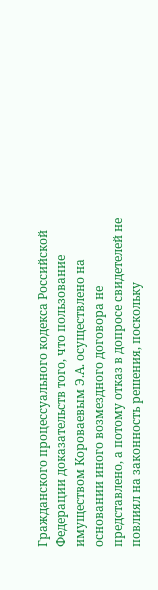Гражданского процессуального кодекса Российской Федерации доказательств того, что пользование имуществом Короваевым Э.А. осуществлено на основании иного возмездного договора не представлено, а потому отказ в допросе свидетелей не повлиял на законность решения, поскольку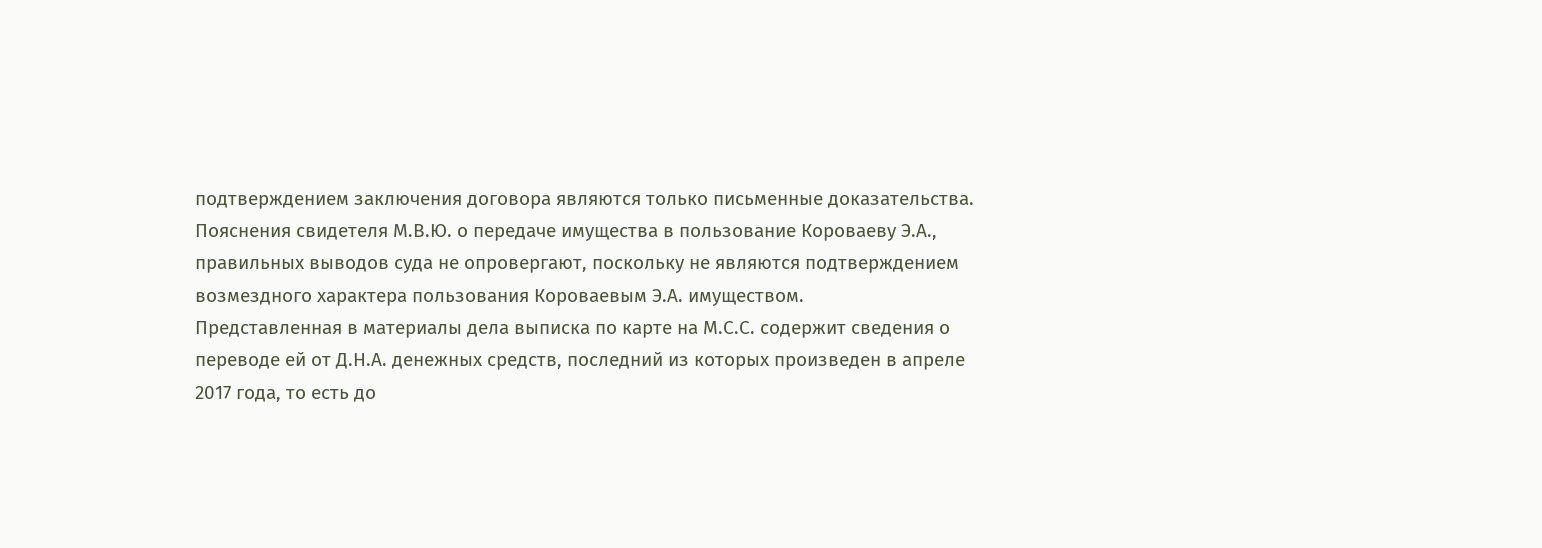подтверждением заключения договора являются только письменные доказательства.
Пояснения свидетеля М.В.Ю. о передаче имущества в пользование Короваеву Э.А., правильных выводов суда не опровергают, поскольку не являются подтверждением возмездного характера пользования Короваевым Э.А. имуществом.
Представленная в материалы дела выписка по карте на М.С.С. содержит сведения о переводе ей от Д.Н.А. денежных средств, последний из которых произведен в апреле 2017 года, то есть до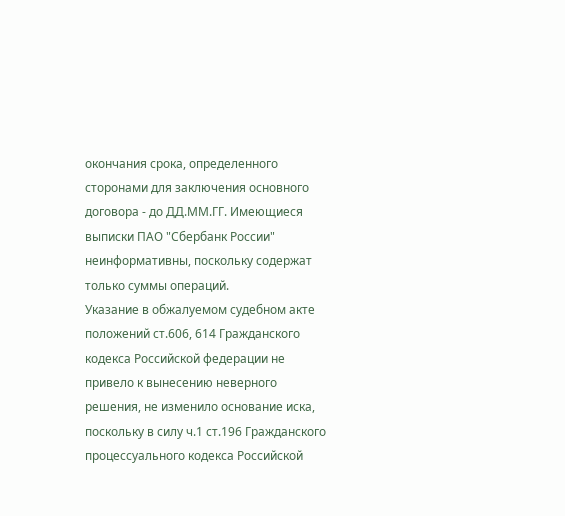окончания срока, определенного сторонами для заключения основного договора - до ДД.ММ.ГГ. Имеющиеся выписки ПАО "Сбербанк России" неинформативны, поскольку содержат только суммы операций.
Указание в обжалуемом судебном акте положений ст.606, 614 Гражданского кодекса Российской федерации не привело к вынесению неверного решения, не изменило основание иска, поскольку в силу ч.1 ст.196 Гражданского процессуального кодекса Российской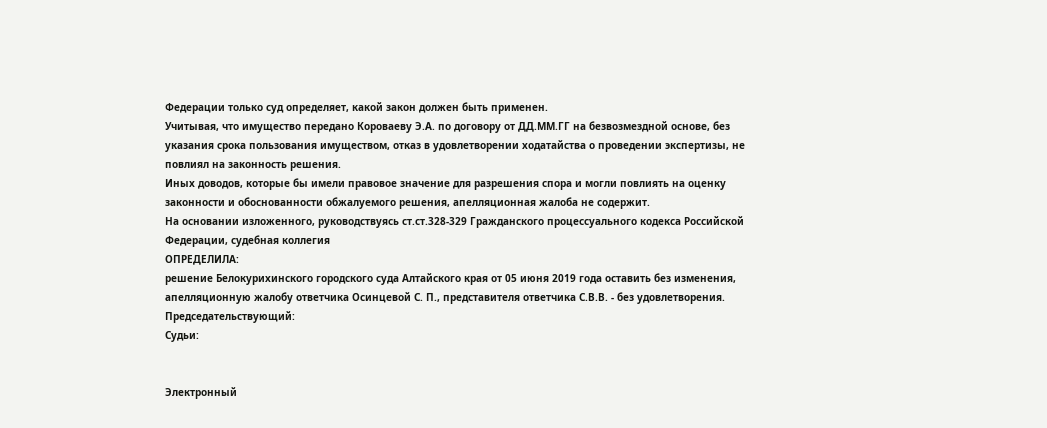Федерации только суд определяет, какой закон должен быть применен.
Учитывая, что имущество передано Короваеву Э.А. по договору от ДД.ММ.ГГ на безвозмездной основе, без указания срока пользования имуществом, отказ в удовлетворении ходатайства о проведении экспертизы, не повлиял на законность решения.
Иных доводов, которые бы имели правовое значение для разрешения спора и могли повлиять на оценку законности и обоснованности обжалуемого решения, апелляционная жалоба не содержит.
На основании изложенного, руководствуясь ст.ст.328-329 Гражданского процессуального кодекса Российской Федерации, судебная коллегия
ОПРЕДЕЛИЛА:
решение Белокурихинского городского суда Алтайского края от 05 июня 2019 года оставить без изменения, апелляционную жалобу ответчика Осинцевой С. П., представителя ответчика С.В.В. - без удовлетворения.
Председательствующий:
Судьи:


Электронный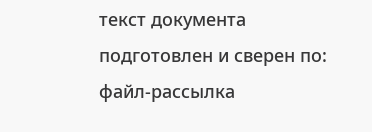текст документа
подготовлен и сверен по:
файл-рассылка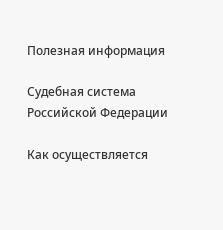Полезная информация

Судебная система Российской Федерации

Как осуществляется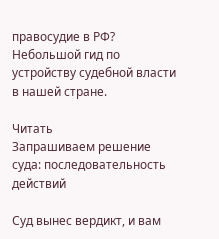правосудие в РФ? Небольшой гид по устройству судебной власти в нашей стране.

Читать
Запрашиваем решение суда: последовательность действий

Суд вынес вердикт, и вам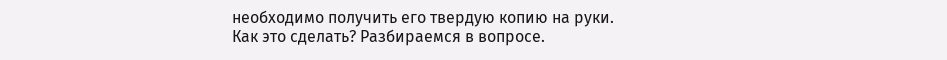необходимо получить его твердую копию на руки. Как это сделать? Разбираемся в вопросе.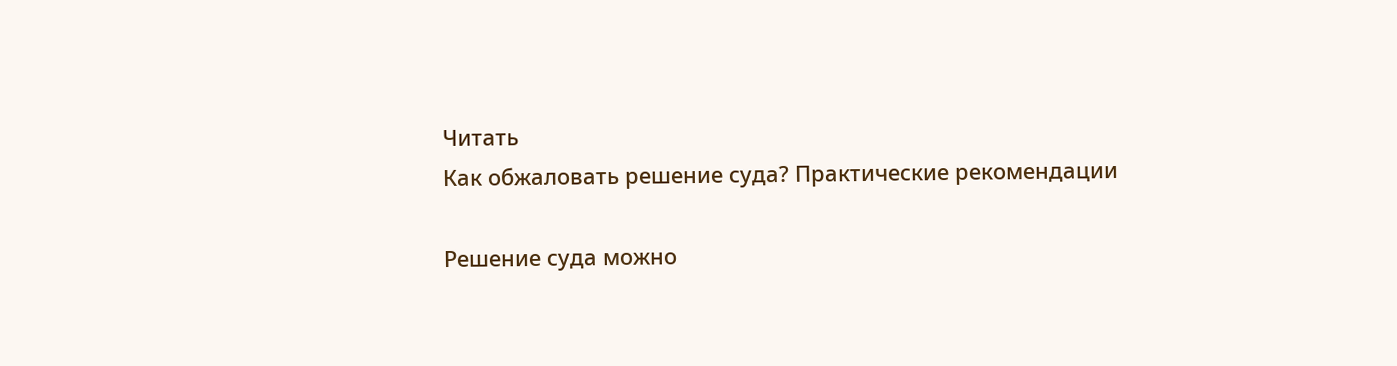Читать
Как обжаловать решение суда? Практические рекомендации

Решение суда можно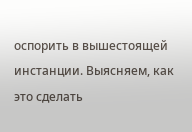оспорить в вышестоящей инстанции. Выясняем, как это сделать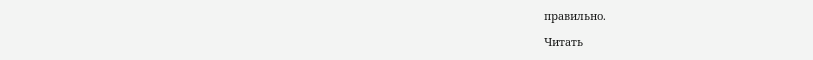правильно.

Читать